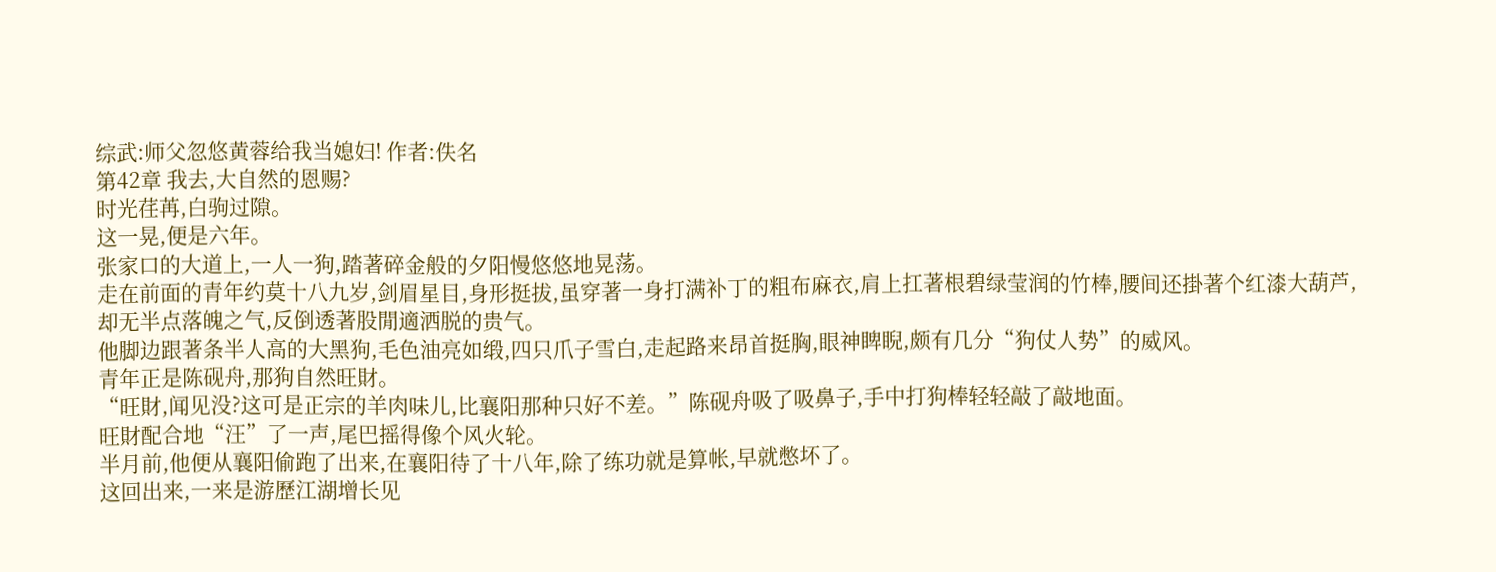综武:师父忽悠黄蓉给我当媳妇! 作者:佚名
第42章 我去,大自然的恩赐?
时光荏苒,白驹过隙。
这一晃,便是六年。
张家口的大道上,一人一狗,踏著碎金般的夕阳慢悠悠地晃荡。
走在前面的青年约莫十八九岁,剑眉星目,身形挺拔,虽穿著一身打满补丁的粗布麻衣,肩上扛著根碧绿莹润的竹棒,腰间还掛著个红漆大葫芦,却无半点落魄之气,反倒透著股閒適洒脱的贵气。
他脚边跟著条半人高的大黑狗,毛色油亮如缎,四只爪子雪白,走起路来昂首挺胸,眼神睥睨,颇有几分“狗仗人势”的威风。
青年正是陈砚舟,那狗自然旺財。
“旺財,闻见没?这可是正宗的羊肉味儿,比襄阳那种只好不差。”陈砚舟吸了吸鼻子,手中打狗棒轻轻敲了敲地面。
旺財配合地“汪”了一声,尾巴摇得像个风火轮。
半月前,他便从襄阳偷跑了出来,在襄阳待了十八年,除了练功就是算帐,早就憋坏了。
这回出来,一来是游歷江湖增长见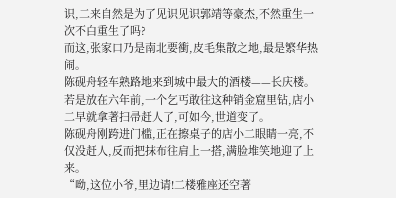识,二来自然是为了见识见识郭靖等豪杰,不然重生一次不白重生了吗?
而这,张家口乃是南北要衝,皮毛集散之地,最是繁华热闹。
陈砚舟轻车熟路地来到城中最大的酒楼——长庆楼。
若是放在六年前,一个乞丐敢往这种销金窟里钻,店小二早就拿著扫帚赶人了,可如今,世道变了。
陈砚舟刚跨进门槛,正在擦桌子的店小二眼睛一亮,不仅没赶人,反而把抹布往肩上一搭,满脸堆笑地迎了上来。
“呦,这位小爷,里边请!二楼雅座还空著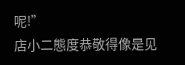呢!”
店小二態度恭敬得像是见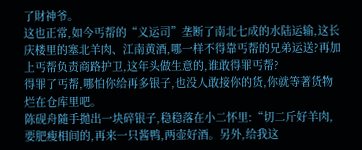了財神爷。
这也正常,如今丐帮的“义运司”垄断了南北七成的水陆运输,这长庆楼里的塞北羊肉、江南黄酒,哪一样不得靠丐帮的兄弟运送?再加上丐帮负责商路护卫,这年头做生意的,谁敢得罪丐帮?
得罪了丐帮,哪怕你给再多银子,也没人敢接你的货,你就等著货物烂在仓库里吧。
陈砚舟隨手拋出一块碎银子,稳稳落在小二怀里:“切二斤好羊肉,要肥瘦相间的,再来一只酱鸭,两壶好酒。另外,给我这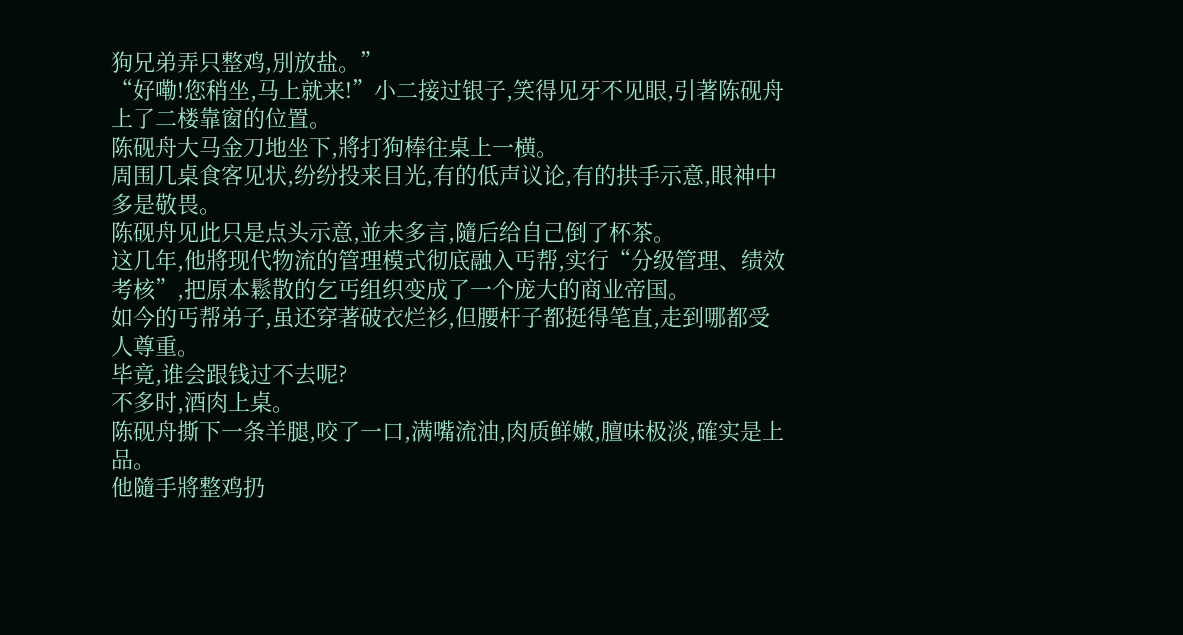狗兄弟弄只整鸡,別放盐。”
“好嘞!您稍坐,马上就来!”小二接过银子,笑得见牙不见眼,引著陈砚舟上了二楼靠窗的位置。
陈砚舟大马金刀地坐下,將打狗棒往桌上一横。
周围几桌食客见状,纷纷投来目光,有的低声议论,有的拱手示意,眼神中多是敬畏。
陈砚舟见此只是点头示意,並未多言,隨后给自己倒了杯茶。
这几年,他將现代物流的管理模式彻底融入丐帮,实行“分级管理、绩效考核”,把原本鬆散的乞丐组织变成了一个庞大的商业帝国。
如今的丐帮弟子,虽还穿著破衣烂衫,但腰杆子都挺得笔直,走到哪都受人尊重。
毕竟,谁会跟钱过不去呢?
不多时,酒肉上桌。
陈砚舟撕下一条羊腿,咬了一口,满嘴流油,肉质鲜嫩,膻味极淡,確实是上品。
他隨手將整鸡扔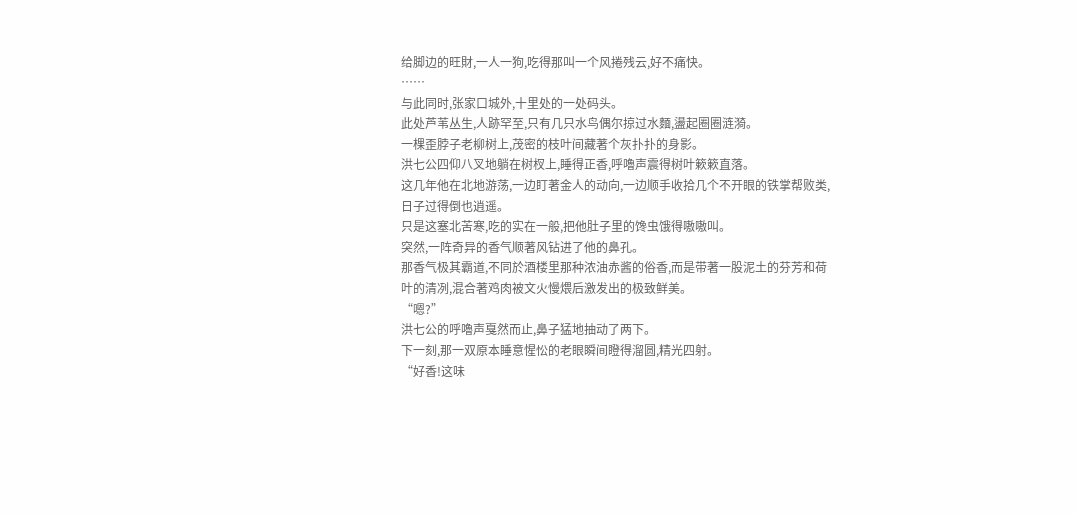给脚边的旺財,一人一狗,吃得那叫一个风捲残云,好不痛快。
……
与此同时,张家口城外,十里处的一处码头。
此处芦苇丛生,人跡罕至,只有几只水鸟偶尔掠过水麵,盪起圈圈涟漪。
一棵歪脖子老柳树上,茂密的枝叶间藏著个灰扑扑的身影。
洪七公四仰八叉地躺在树杈上,睡得正香,呼嚕声震得树叶簌簌直落。
这几年他在北地游荡,一边盯著金人的动向,一边顺手收拾几个不开眼的铁掌帮败类,日子过得倒也逍遥。
只是这塞北苦寒,吃的实在一般,把他肚子里的馋虫饿得嗷嗷叫。
突然,一阵奇异的香气顺著风钻进了他的鼻孔。
那香气极其霸道,不同於酒楼里那种浓油赤酱的俗香,而是带著一股泥土的芬芳和荷叶的清冽,混合著鸡肉被文火慢煨后激发出的极致鲜美。
“嗯?”
洪七公的呼嚕声戛然而止,鼻子猛地抽动了两下。
下一刻,那一双原本睡意惺忪的老眼瞬间瞪得溜圆,精光四射。
“好香!这味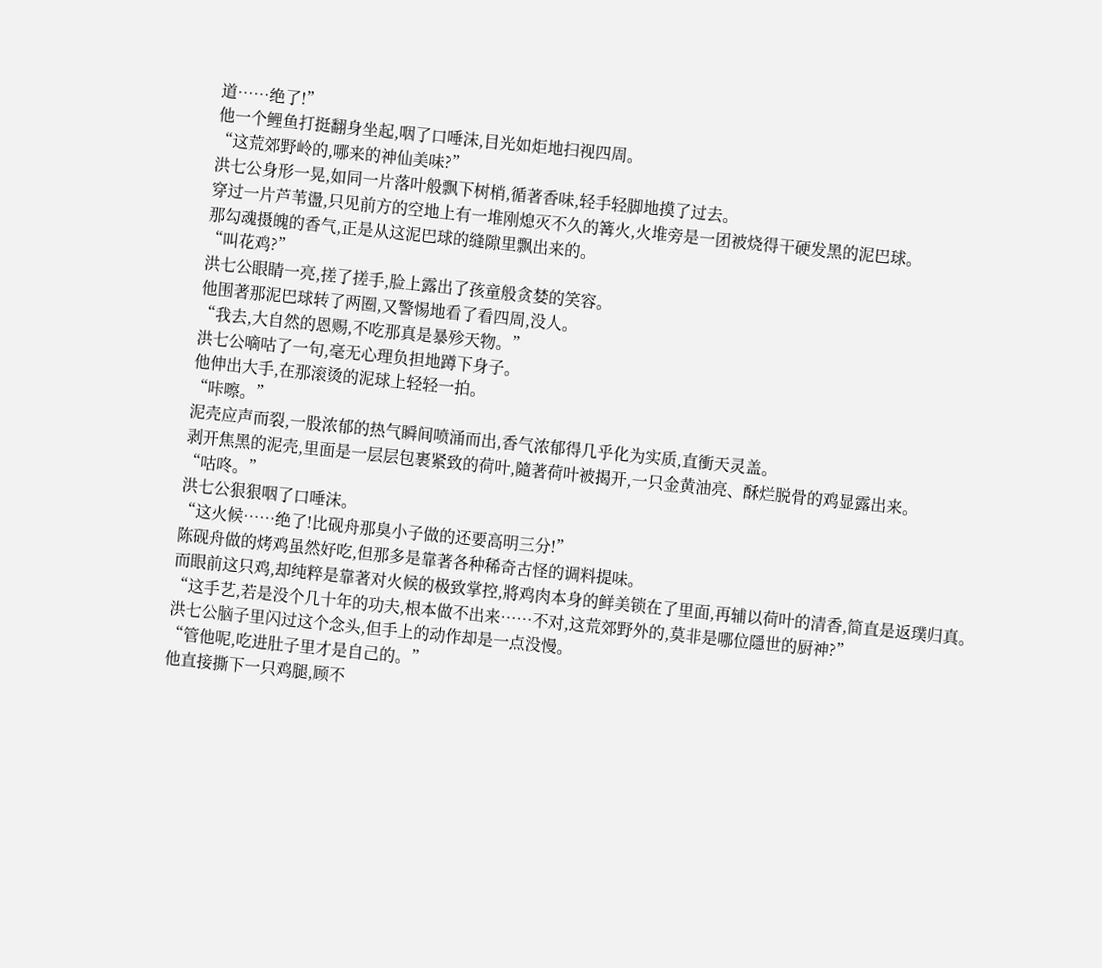道……绝了!”
他一个鲤鱼打挺翻身坐起,咽了口唾沫,目光如炬地扫视四周。
“这荒郊野岭的,哪来的神仙美味?”
洪七公身形一晃,如同一片落叶般飘下树梢,循著香味,轻手轻脚地摸了过去。
穿过一片芦苇盪,只见前方的空地上有一堆刚熄灭不久的篝火,火堆旁是一团被烧得干硬发黑的泥巴球。
那勾魂摄魄的香气,正是从这泥巴球的缝隙里飘出来的。
“叫花鸡?”
洪七公眼睛一亮,搓了搓手,脸上露出了孩童般贪婪的笑容。
他围著那泥巴球转了两圈,又警惕地看了看四周,没人。
“我去,大自然的恩赐,不吃那真是暴殄天物。”
洪七公嘀咕了一句,毫无心理负担地蹲下身子。
他伸出大手,在那滚烫的泥球上轻轻一拍。
“咔嚓。”
泥壳应声而裂,一股浓郁的热气瞬间喷涌而出,香气浓郁得几乎化为实质,直衝天灵盖。
剥开焦黑的泥壳,里面是一层层包裹紧致的荷叶,隨著荷叶被揭开,一只金黄油亮、酥烂脱骨的鸡显露出来。
“咕咚。”
洪七公狠狠咽了口唾沫。
“这火候……绝了!比砚舟那臭小子做的还要高明三分!”
陈砚舟做的烤鸡虽然好吃,但那多是靠著各种稀奇古怪的调料提味。
而眼前这只鸡,却纯粹是靠著对火候的极致掌控,將鸡肉本身的鲜美锁在了里面,再辅以荷叶的清香,简直是返璞归真。
“这手艺,若是没个几十年的功夫,根本做不出来……不对,这荒郊野外的,莫非是哪位隱世的厨神?”
洪七公脑子里闪过这个念头,但手上的动作却是一点没慢。
“管他呢,吃进肚子里才是自己的。”
他直接撕下一只鸡腿,顾不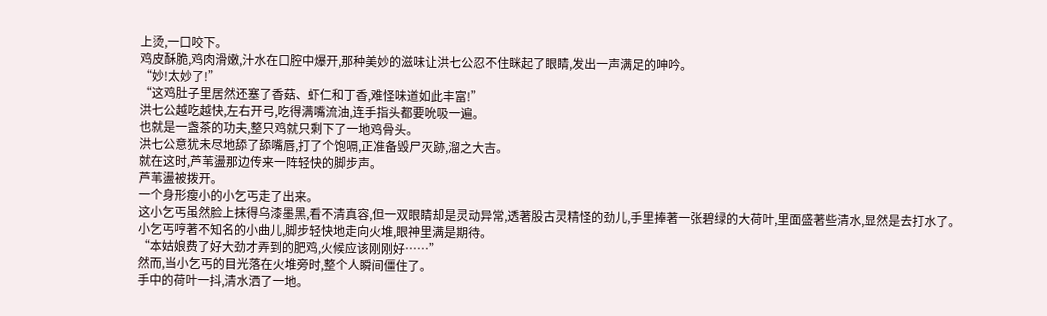上烫,一口咬下。
鸡皮酥脆,鸡肉滑嫩,汁水在口腔中爆开,那种美妙的滋味让洪七公忍不住眯起了眼睛,发出一声满足的呻吟。
“妙!太妙了!”
“这鸡肚子里居然还塞了香菇、虾仁和丁香,难怪味道如此丰富!”
洪七公越吃越快,左右开弓,吃得满嘴流油,连手指头都要吮吸一遍。
也就是一盏茶的功夫,整只鸡就只剩下了一地鸡骨头。
洪七公意犹未尽地舔了舔嘴唇,打了个饱嗝,正准备毁尸灭跡,溜之大吉。
就在这时,芦苇盪那边传来一阵轻快的脚步声。
芦苇盪被拨开。
一个身形瘦小的小乞丐走了出来。
这小乞丐虽然脸上抹得乌漆墨黑,看不清真容,但一双眼睛却是灵动异常,透著股古灵精怪的劲儿,手里捧著一张碧绿的大荷叶,里面盛著些清水,显然是去打水了。
小乞丐哼著不知名的小曲儿,脚步轻快地走向火堆,眼神里满是期待。
“本姑娘费了好大劲才弄到的肥鸡,火候应该刚刚好……”
然而,当小乞丐的目光落在火堆旁时,整个人瞬间僵住了。
手中的荷叶一抖,清水洒了一地。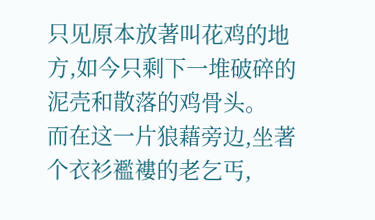只见原本放著叫花鸡的地方,如今只剩下一堆破碎的泥壳和散落的鸡骨头。
而在这一片狼藉旁边,坐著个衣衫襤褸的老乞丐,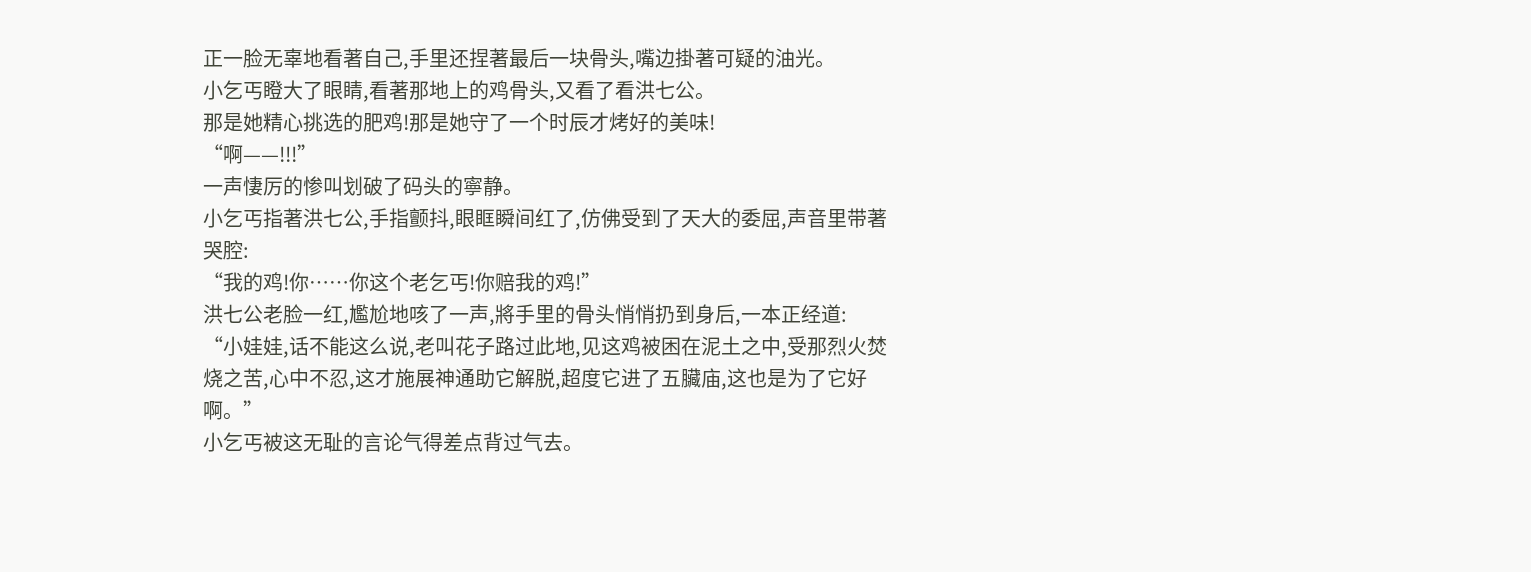正一脸无辜地看著自己,手里还捏著最后一块骨头,嘴边掛著可疑的油光。
小乞丐瞪大了眼睛,看著那地上的鸡骨头,又看了看洪七公。
那是她精心挑选的肥鸡!那是她守了一个时辰才烤好的美味!
“啊——!!!”
一声悽厉的惨叫划破了码头的寧静。
小乞丐指著洪七公,手指颤抖,眼眶瞬间红了,仿佛受到了天大的委屈,声音里带著哭腔:
“我的鸡!你……你这个老乞丐!你赔我的鸡!”
洪七公老脸一红,尷尬地咳了一声,將手里的骨头悄悄扔到身后,一本正经道:
“小娃娃,话不能这么说,老叫花子路过此地,见这鸡被困在泥土之中,受那烈火焚烧之苦,心中不忍,这才施展神通助它解脱,超度它进了五臟庙,这也是为了它好啊。”
小乞丐被这无耻的言论气得差点背过气去。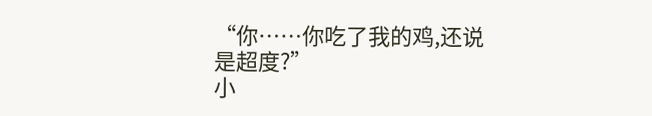“你……你吃了我的鸡,还说是超度?”
小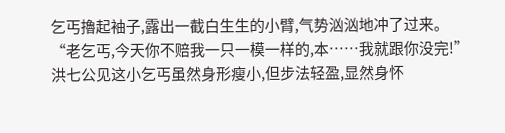乞丐擼起袖子,露出一截白生生的小臂,气势汹汹地冲了过来。
“老乞丐,今天你不赔我一只一模一样的,本……我就跟你没完!”
洪七公见这小乞丐虽然身形瘦小,但步法轻盈,显然身怀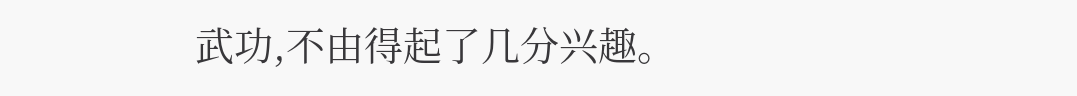武功,不由得起了几分兴趣。